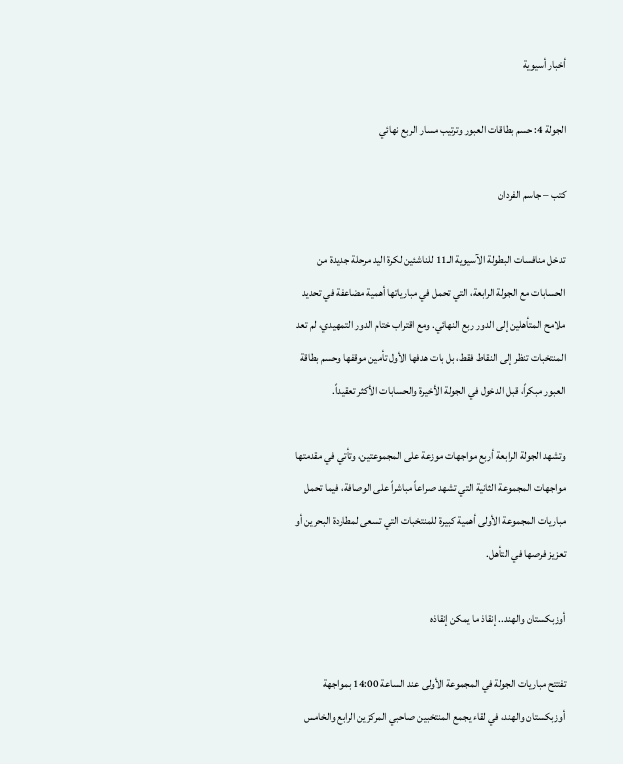أخبار أسيوية

الجولة 4: حسم بطاقات العبور وترتيب مسار الربع نهائي

كتب – جاسم الفردان

تدخل منافسات البطولة الآسيوية الـ11 للناشئين لكرة اليد مرحلة جديدة من الحسابات مع الجولة الرابعة، التي تحمل في مبارياتها أهمية مضاعفة في تحديد ملامح المتأهلين إلى الدور ربع النهائي. ومع اقتراب ختام الدور التمهيدي، لم تعد المنتخبات تنظر إلى النقاط فقط، بل بات هدفها الأول تأمين موقفها وحسم بطاقة العبور مبكراً، قبل الدخول في الجولة الأخيرة والحسابات الأكثر تعقيداً.

وتشهد الجولة الرابعة أربع مواجهات موزعة على المجموعتين، وتأتي في مقدمتها مواجهات المجموعة الثانية التي تشهد صراعاً مباشراً على الوصافة، فيما تحمل مباريات المجموعة الأولى أهمية كبيرة للمنتخبات التي تسعى لمطاردة البحرين أو تعزيز فرصها في التأهل.

أوزبكستان والهند.. إنقاذ ما يمكن إنقاذه

تفتتح مباريات الجولة في المجموعة الأولى عند الساعة 14:00 بمواجهة أوزبكستان والهند، في لقاء يجمع المنتخبين صاحبي المركزين الرابع والخامس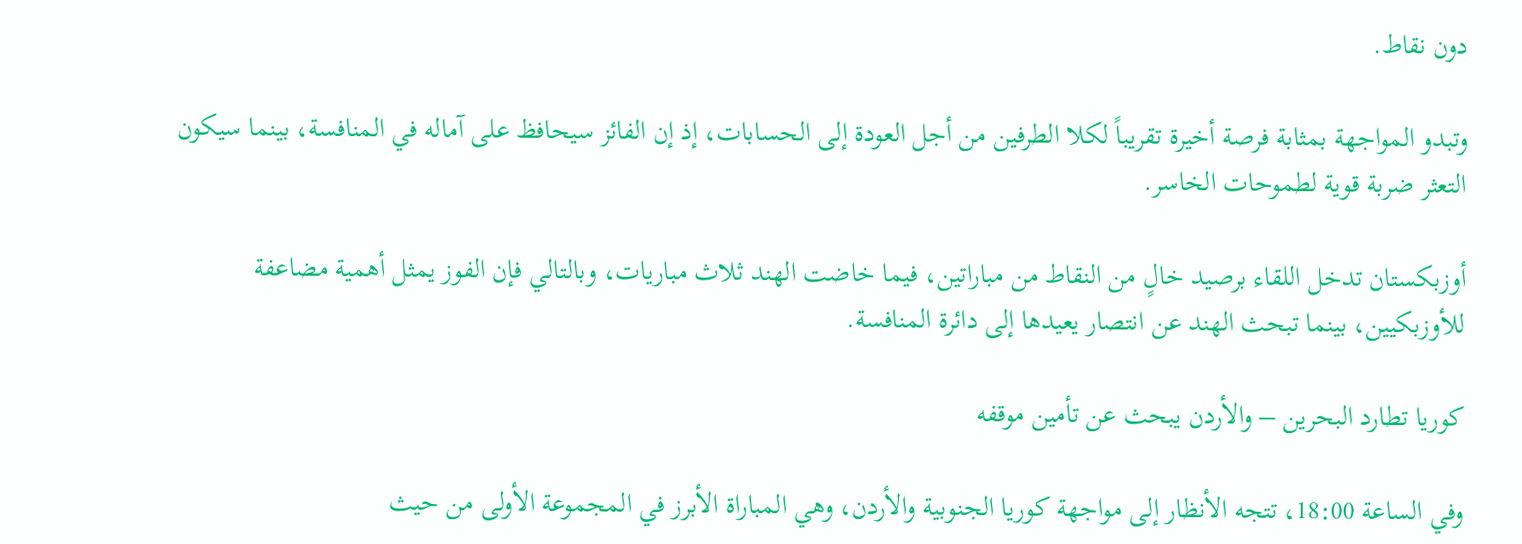دون نقاط.

وتبدو المواجهة بمثابة فرصة أخيرة تقريباً لكلا الطرفين من أجل العودة إلى الحسابات، إذ إن الفائز سيحافظ على آماله في المنافسة، بينما سيكون التعثر ضربة قوية لطموحات الخاسر.

أوزبكستان تدخل اللقاء برصيد خالٍ من النقاط من مباراتين، فيما خاضت الهند ثلاث مباريات، وبالتالي فإن الفوز يمثل أهمية مضاعفة للأوزبكيين، بينما تبحث الهند عن انتصار يعيدها إلى دائرة المنافسة.

كوريا تطارد البحرين – والأردن يبحث عن تأمين موقفه

وفي الساعة 18:00، تتجه الأنظار إلى مواجهة كوريا الجنوبية والأردن، وهي المباراة الأبرز في المجموعة الأولى من حيث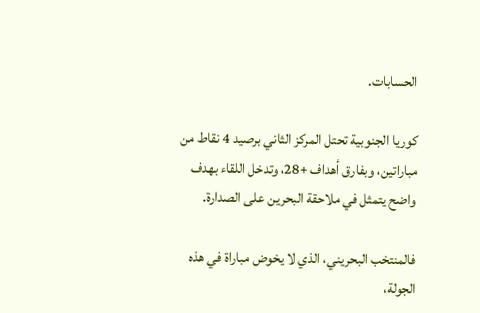الحسابات.

كوريا الجنوبية تحتل المركز الثاني برصيد 4 نقاط من مباراتين، وبفارق أهداف +28، وتدخل اللقاء بهدف واضح يتمثل في ملاحقة البحرين على الصدارة.

فالمنتخب البحريني، الذي لا يخوض مباراة في هذه الجولة،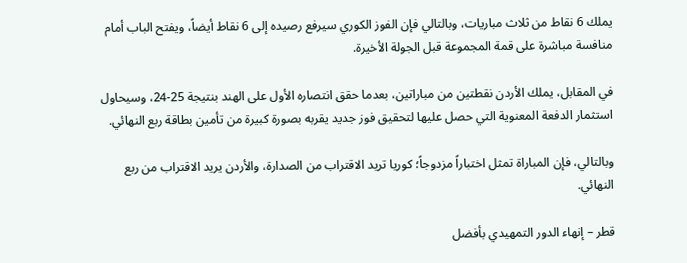يملك 6 نقاط من ثلاث مباريات، وبالتالي فإن الفوز الكوري سيرفع رصيده إلى 6 نقاط أيضاً، ويفتح الباب أمام منافسة مباشرة على قمة المجموعة قبل الجولة الأخيرة.

في المقابل، يملك الأردن نقطتين من مباراتين، بعدما حقق انتصاره الأول على الهند بنتيجة 25-24، وسيحاول استثمار الدفعة المعنوية التي حصل عليها لتحقيق فوز جديد يقربه بصورة كبيرة من تأمين بطاقة ربع النهائي.

وبالتالي، فإن المباراة تمثل اختباراً مزدوجاً؛ كوريا تريد الاقتراب من الصدارة، والأردن يريد الاقتراب من ربع النهائي.

قطر – إنهاء الدور التمهيدي بأفضل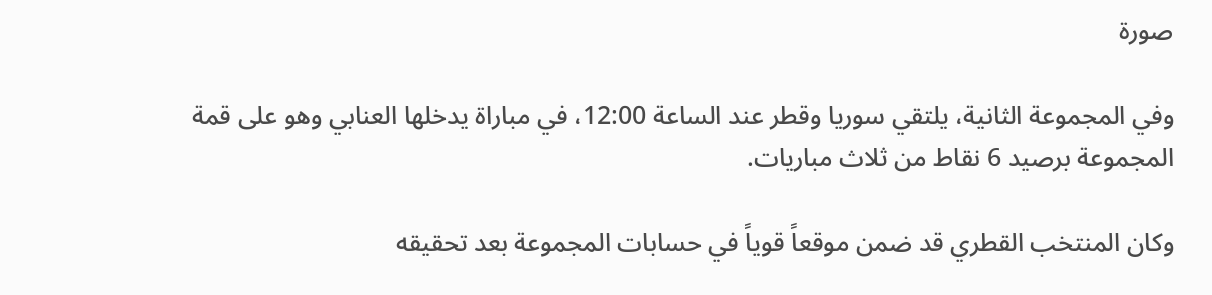صورة

وفي المجموعة الثانية، يلتقي سوريا وقطر عند الساعة 12:00، في مباراة يدخلها العنابي وهو على قمة المجموعة برصيد 6 نقاط من ثلاث مباريات.

وكان المنتخب القطري قد ضمن موقعاً قوياً في حسابات المجموعة بعد تحقيقه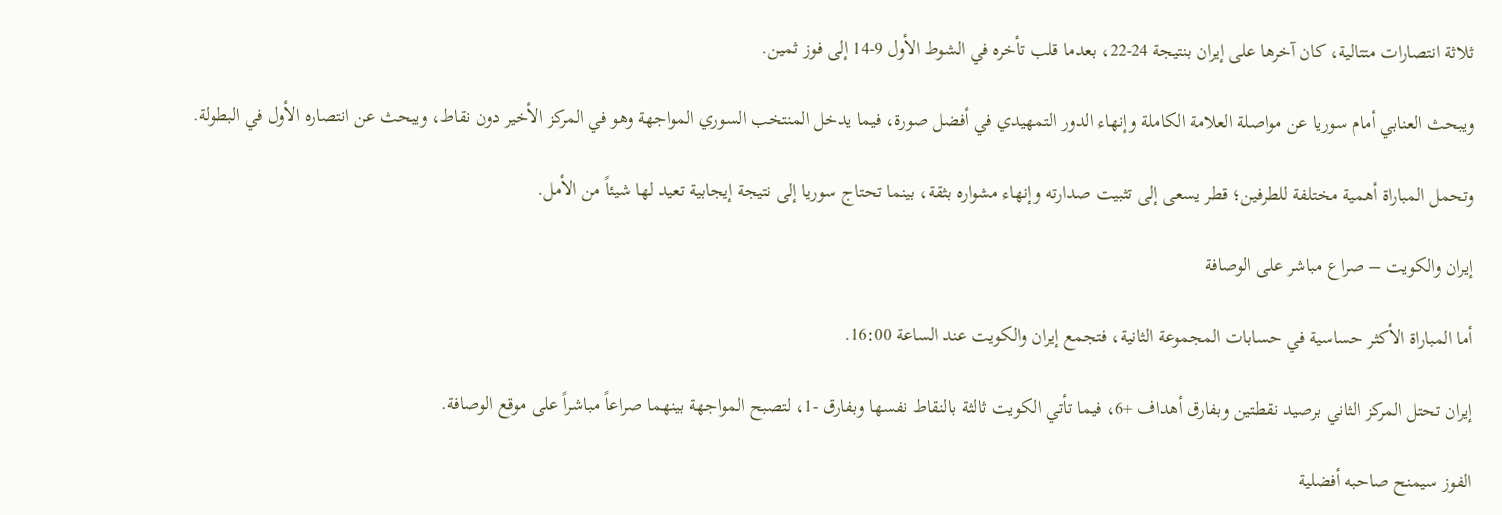ثلاثة انتصارات متتالية، كان آخرها على إيران بنتيجة 24-22، بعدما قلب تأخره في الشوط الأول 9-14 إلى فوز ثمين.

ويبحث العنابي أمام سوريا عن مواصلة العلامة الكاملة وإنهاء الدور التمهيدي في أفضل صورة، فيما يدخل المنتخب السوري المواجهة وهو في المركز الأخير دون نقاط، ويبحث عن انتصاره الأول في البطولة.

وتحمل المباراة أهمية مختلفة للطرفين؛ قطر يسعى إلى تثبيت صدارته وإنهاء مشواره بثقة، بينما تحتاج سوريا إلى نتيجة إيجابية تعيد لها شيئاً من الأمل.

إيران والكويت – صراع مباشر على الوصافة

أما المباراة الأكثر حساسية في حسابات المجموعة الثانية، فتجمع إيران والكويت عند الساعة 16:00.

إيران تحتل المركز الثاني برصيد نقطتين وبفارق أهداف +6، فيما تأتي الكويت ثالثة بالنقاط نفسها وبفارق -1، لتصبح المواجهة بينهما صراعاً مباشراً على موقع الوصافة.

الفوز سيمنح صاحبه أفضلية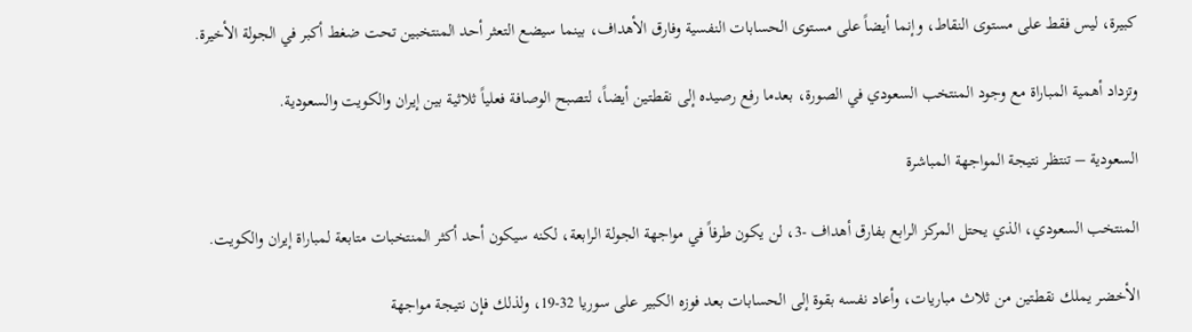كبيرة، ليس فقط على مستوى النقاط، وإنما أيضاً على مستوى الحسابات النفسية وفارق الأهداف، بينما سيضع التعثر أحد المنتخبين تحت ضغط أكبر في الجولة الأخيرة.

وتزداد أهمية المباراة مع وجود المنتخب السعودي في الصورة، بعدما رفع رصيده إلى نقطتين أيضاً، لتصبح الوصافة فعلياً ثلاثية بين إيران والكويت والسعودية.

السعودية – تنتظر نتيجة المواجهة المباشرة

المنتخب السعودي، الذي يحتل المركز الرابع بفارق أهداف -3، لن يكون طرفاً في مواجهة الجولة الرابعة، لكنه سيكون أحد أكثر المنتخبات متابعة لمباراة إيران والكويت.

الأخضر يملك نقطتين من ثلاث مباريات، وأعاد نفسه بقوة إلى الحسابات بعد فوزه الكبير على سوريا 32-19، ولذلك فإن نتيجة مواجهة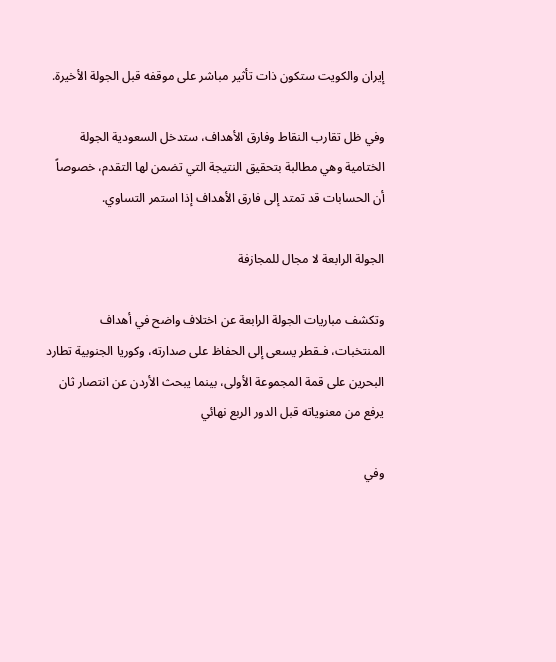إيران والكويت ستكون ذات تأثير مباشر على موقفه قبل الجولة الأخيرة.

وفي ظل تقارب النقاط وفارق الأهداف، ستدخل السعودية الجولة الختامية وهي مطالبة بتحقيق النتيجة التي تضمن لها التقدم، خصوصاً أن الحسابات قد تمتد إلى فارق الأهداف إذا استمر التساوي.

الجولة الرابعة لا مجال للمجازفة

وتكشف مباريات الجولة الرابعة عن اختلاف واضح في أهداف المنتخبات، فـقطر يسعى إلى الحفاظ على صدارته، وكوريا الجنوبية تطارد البحرين على قمة المجموعة الأولى، بينما يبحث الأردن عن انتصار ثان يرفع من معنوياته قبل الدور الربع نهائي

وفي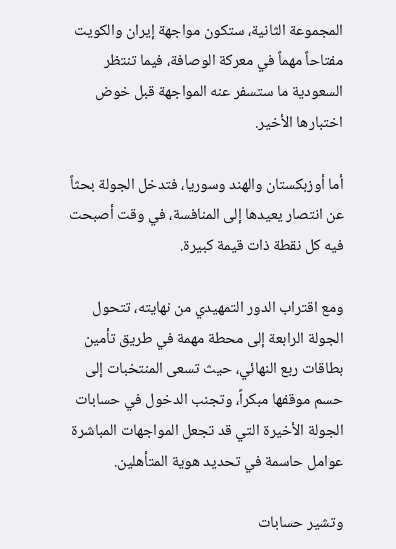المجموعة الثانية، ستكون مواجهة إيران والكويت مفتاحاً مهماً في معركة الوصافة، فيما تنتظر السعودية ما ستسفر عنه المواجهة قبل خوض اختبارها الأخير.

أما أوزبكستان والهند وسوريا، فتدخل الجولة بحثاً عن انتصار يعيدها إلى المنافسة، في وقت أصبحت فيه كل نقطة ذات قيمة كبيرة.

ومع اقتراب الدور التمهيدي من نهايته، تتحول الجولة الرابعة إلى محطة مهمة في طريق تأمين بطاقات ربع النهائي، حيث تسعى المنتخبات إلى حسم موقفها مبكراً، وتجنب الدخول في حسابات الجولة الأخيرة التي قد تجعل المواجهات المباشرة عوامل حاسمة في تحديد هوية المتأهلين.

وتشير حسابات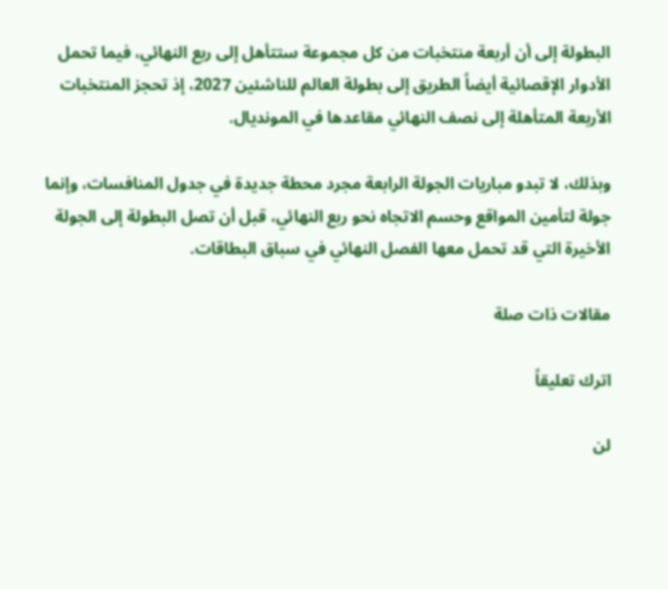البطولة إلى أن أربعة منتخبات من كل مجموعة ستتأهل إلى ربع النهائي، فيما تحمل الأدوار الإقصائية أيضاً الطريق إلى بطولة العالم للناشئين 2027، إذ تحجز المنتخبات الأربعة المتأهلة إلى نصف النهائي مقاعدها في المونديال.

وبذلك، لا تبدو مباريات الجولة الرابعة مجرد محطة جديدة في جدول المنافسات، وإنما جولة لتأمين المواقع وحسم الاتجاه نحو ربع النهائي، قبل أن تصل البطولة إلى الجولة الأخيرة التي قد تحمل معها الفصل النهائي في سباق البطاقات.

مقالات ذات صلة

اترك تعليقاً

لن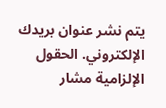يتم نشر عنوان بريدك الإلكتروني. الحقول الإلزامية مشار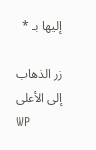إليها بـ *

زر الذهاب إلى الأعلى
WP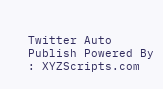Twitter Auto Publish Powered By : XYZScripts.com